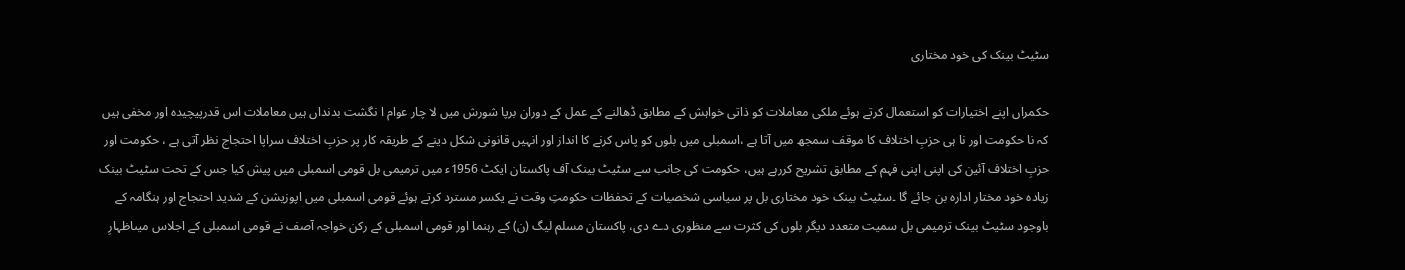سٹیٹ بینک کی خود مختاری

حکمراں اپنے اختیارات کو استعمال کرتے ہوئے ملکی معاملات کو ذاتی خواہش کے مطابق ڈھالنے کے عمل کے دوران برپا شورش میں لا چار عوام ا نگشت بدنداں ہیں معاملات اس قدرپیچیدہ اور مخفی ہیں کہ نا حکومت اور نا ہی حزبِ اختلاف کا موقف سمجھ میں آتا ہے ،اسمبلی میں بلوں کو پاس کرنے کا انداز اور انہیں قانونی شکل دینے کے طریقہ کار پر حزبِ اختلاف سراپا احتجاج نظر آتی ہے ، حکومت اور حزبِ اختلاف آئین کی اپنی اپنی فہم کے مطابق تشریح کررہے ہیں، حکومت کی جانب سے سٹیٹ بینک آف پاکستان ایکٹ 1956ء میں ترمیمی بل قومی اسمبلی میں پیش کیا جس کے تحت سٹیٹ بینک زیادہ خود مختار ادارہ بن جائے گا ۔سٹیٹ بینک خود مختاری بل پر سیاسی شخصیات کے تحفظات حکومتِ وقت نے یکسر مسترد کرتے ہوئے قومی اسمبلی میں اپوزیشن کے شدید احتجاج اور ہنگامہ کے باوجود سٹیٹ بینک ترمیمی بل سمیت متعدد دیگر بلوں کی کثرت سے منظوری دے دی، پاکستان مسلم لیگ (ن) کے رہنما اور قومی اسمبلی کے رکن خواجہ آصف نے قومی اسمبلی کے اجلاس میںاظہارِ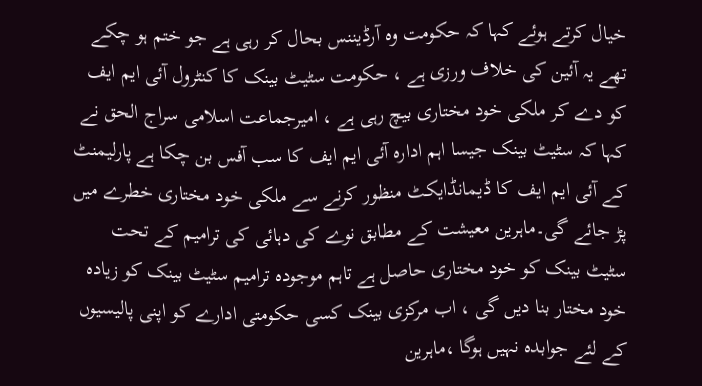خیال کرتے ہوئے کہا کہ حکومت وہ آرڈیننس بحال کر رہی ہے جو ختم ہو چکے تھے یہ آئین کی خلاف ورزی ہے ، حکومت سٹیٹ بینک کا کنٹرول آئی ایم ایف کو دے کر ملکی خود مختاری بیچ رہی ہے ، امیرجماعت اسلامی سراج الحق نے کہا کہ سٹیٹ بینک جیسا اہم ادارہ آئی ایم ایف کا سب آفس بن چکا ہے پارلیمنٹ کے آئی ایم ایف کا ڈیمانڈایکٹ منظور کرنے سے ملکی خود مختاری خطرے میں پڑ جائے گی۔ماہرین معیشت کے مطابق نوے کی دہائی کی ترامیم کے تحت سٹیٹ بینک کو خود مختاری حاصل ہے تاہم موجودہ ترامیم سٹیٹ بینک کو زیادہ خود مختار بنا دیں گی ، اب مرکزی بینک کسی حکومتی ادارے کو اپنی پالیسیوں کے لئے جوابدہ نہیں ہوگا ،ماہرین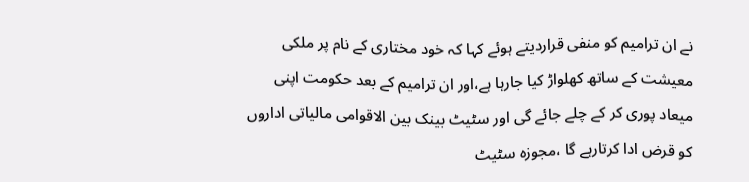نے ان ترامیم کو منفی قراردیتے ہوئے کہا کہ خود مختاری کے نام پر ملکی معیشت کے ساتھ کھلواڑ کیا جارہا ہے،اور ان ترامیم کے بعد حکومت اپنی میعاد پوری کر کے چلے جائے گی اور سٹیٹ بینک بین الاقوامی مالیاتی اداروں کو قرض ادا کرتارہے گا ،مجوزہ سٹیٹ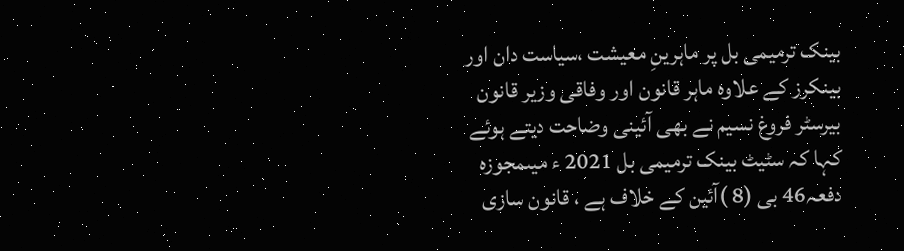بینک ترمیمی بل پر ماہرینِ معیشت ،سیاست دان اور بینکرز کے علاوہ ماہر قانون اور وفاقی وزیر قانون بیرسٹر فروغ نسیم نے بھی آئینی وضاحت دیتے ہوئے کہا کہ سٹیٹ بینک ترمیمی بل 2021 ء میںمجوزہ دفعہ46 بی (8 )آئین کے خلاف ہے ، قانون سازی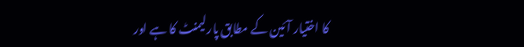کا اختیار آئین کے مطابق پارلیمنٹ کا ہے اور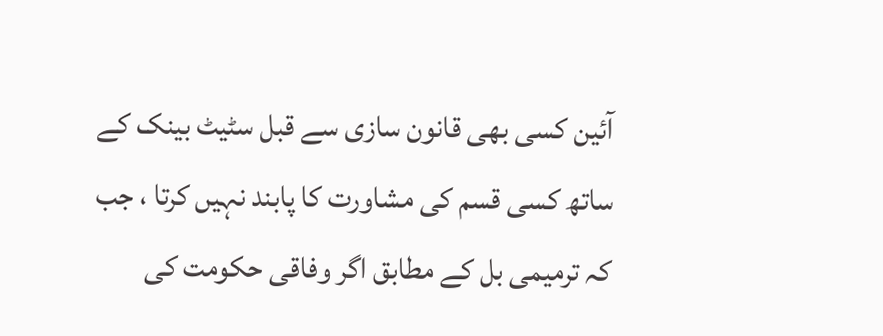آئین کسی بھی قانون سازی سے قبل سٹیٹ بینک کے ساتھ کسی قسم کی مشاورت کا پابند نہیں کرتا ، جب کہ ترمیمی بل کے مطابق اگر وفاقی حکومت کی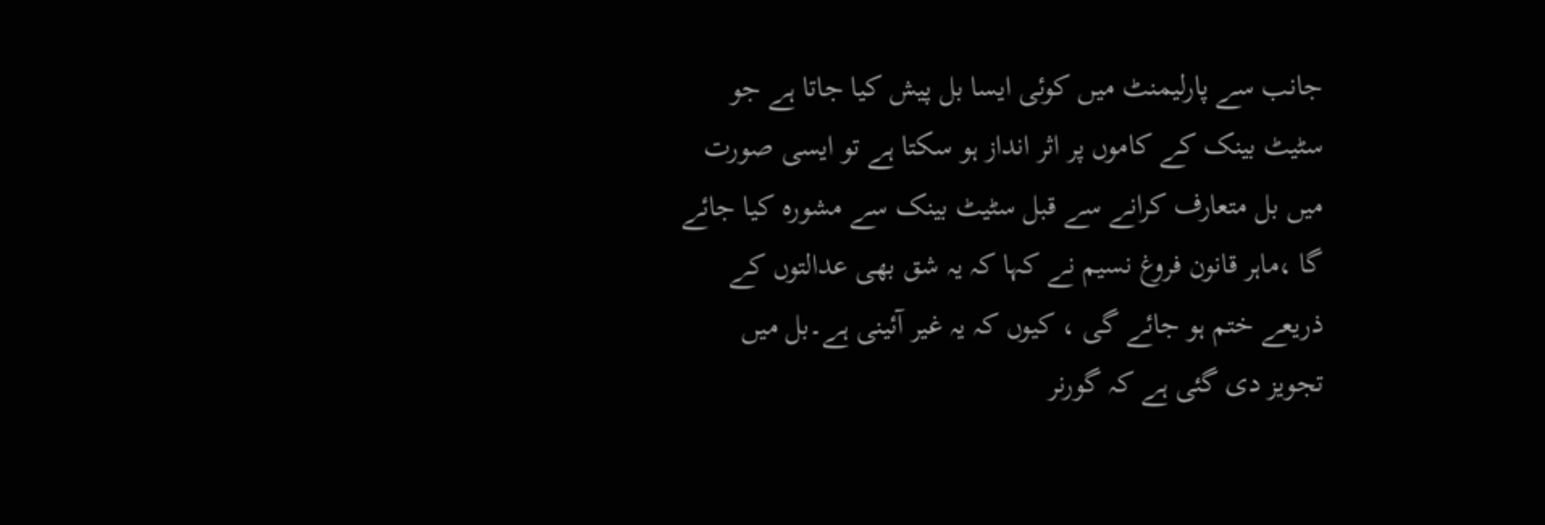جانب سے پارلیمنٹ میں کوئی ایسا بل پیش کیا جاتا ہے جو سٹیٹ بینک کے کاموں پر اثر انداز ہو سکتا ہے تو ایسی صورت میں بل متعارف کرانے سے قبل سٹیٹ بینک سے مشورہ کیا جائے گا ،ماہر قانون فروغ نسیم نے کہا کہ یہ شق بھی عدالتوں کے ذریعے ختم ہو جائے گی ، کیوں کہ یہ غیر آئینی ہے۔بل میں تجویز دی گئی ہے کہ گورنر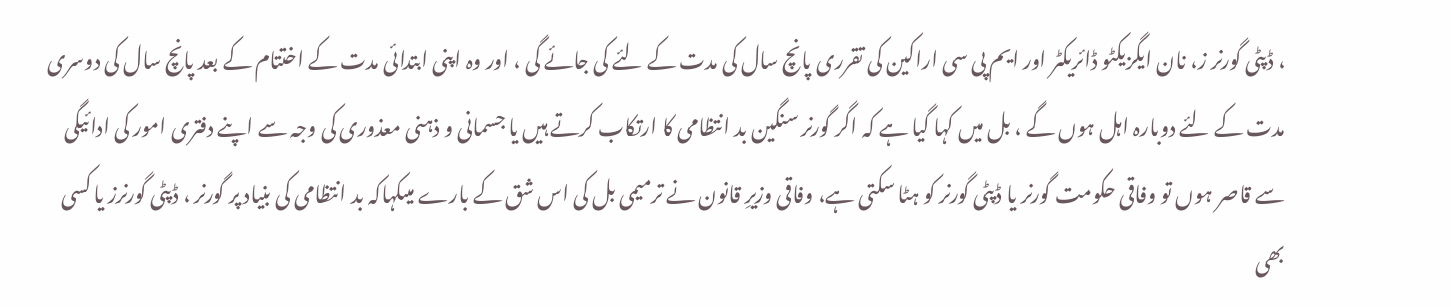، ڈپٹی گورنر ز، نان ایگزیکٹو ڈائریکٹر اور ایم پی سی اراکین کی تقرری پانچ سال کی مدت کے لئے کی جائے گی ، اور وہ اپنی ابتدائی مدت کے اختتام کے بعد پانچ سال کی دوسری مدت کے لئے دوبارہ اہل ہوں گے ، بل میں کہا گیا ہے کہ اگر گورنر سنگین بد انتظامی کا ارتکاب کرتے ہیں یا جسمانی و ذہنی معذوری کی وجہ سے اپنے دفتری امور کی ادائیگی سے قاصر ہوں تو وفاقی حکومت گورنر یا ڈپٹی گورنر کو ہٹا سکتی ہے، وفاقی وزیرِ قانون نے ترمیمی بل کی اس شق کے بارے میںکہاکہ بد انتظامی کی بنیاد پر گورنر ، ڈپٹی گورنرز یا کسی بھی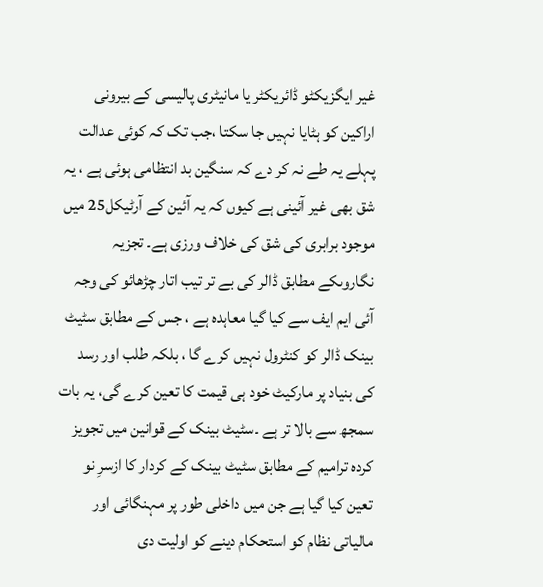غیر ایگزیکٹو ڈائریکٹر یا مانیٹری پالیسی کے بیرونی اراکین کو ہٹایا نہیں جا سکتا ،جب تک کہ کوئی عدالت پہلے یہ طے نہ کر دے کہ سنگین بد انتظامی ہوئی ہے ، یہ شق بھی غیر آئینی ہے کیوں کہ یہ آئین کے آرٹیکل25 میں موجود برابری کی شق کی خلاف ورزی ہے۔ تجزیہ نگاروںکے مطابق ڈالر کی بے تر تیب اتار چڑھائو کی وجہ آئی ایم ایف سے کیا گیا معاہدہ ہے ، جس کے مطابق سٹیٹ بینک ڈالر کو کنٹرول نہیں کرے گا ، بلکہ طلب اور رسد کی بنیاد پر مارکیٹ خود ہی قیمت کا تعین کرے گی، یہ بات سمجھ سے بالا تر ہے ۔سٹیٹ بینک کے قوانین میں تجویز کردہ ترامیم کے مطابق سٹیٹ بینک کے کردار کا ازسرِ نو تعین کیا گیا ہے جن میں داخلی طور پر مہنگائی اور مالیاتی نظام کو استحکام دینے کو اولیت دی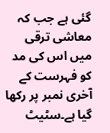گئی ہے جب کہ معاشی ترقی میں اس کی مد کو فہرست کے آخری نمبر پر رکھا گیا ہے۔سٹیٹ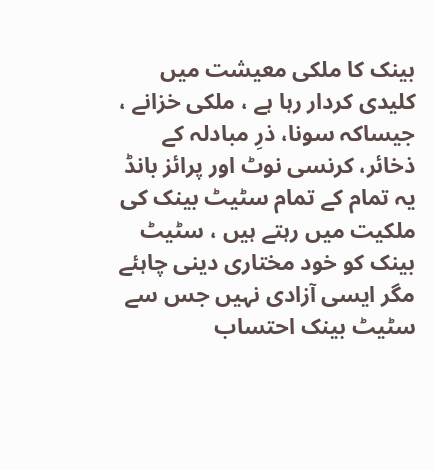بینک کا ملکی معیشت میں کلیدی کردار رہا ہے ، ملکی خزانے ، جیساکہ سونا، ذرِ مبادلہ کے ذخائر، کرنسی نوٹ اور پرائز بانڈ یہ تمام کے تمام سٹیٹ بینک کی ملکیت میں رہتے ہیں ، سٹیٹ بینک کو خود مختاری دینی چاہئے مگر ایسی آزادی نہیں جس سے سٹیٹ بینک احتساب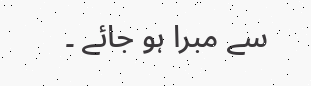سے مبرا ہو جائے ۔